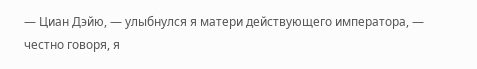— Циан Дэйю, — улыбнулся я матери действующего императора, — честно говоря, я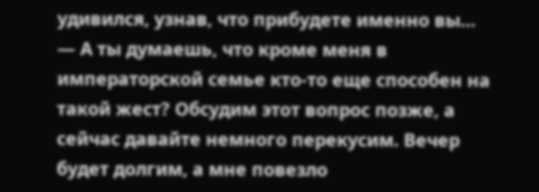удивился, узнав, что прибудете именно вы…
— А ты думаешь, что кроме меня в императорской семье кто-то еще способен на такой жест? Обсудим этот вопрос позже, а сейчас давайте немного перекусим. Вечер будет долгим, а мне повезло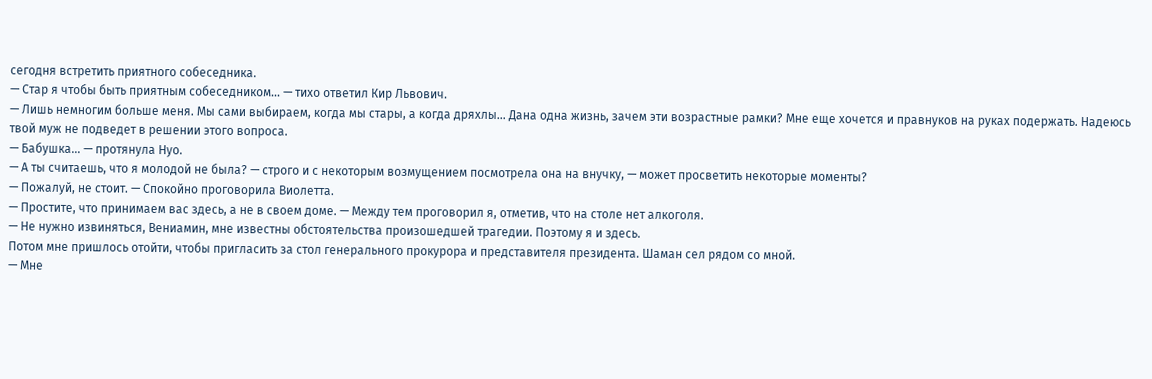сегодня встретить приятного собеседника.
— Стар я чтобы быть приятным собеседником… — тихо ответил Кир Львович.
— Лишь немногим больше меня. Мы сами выбираем, когда мы стары, а когда дряхлы… Дана одна жизнь, зачем эти возрастные рамки? Мне еще хочется и правнуков на руках подержать. Надеюсь твой муж не подведет в решении этого вопроса.
— Бабушка… — протянула Нуо.
— А ты считаешь, что я молодой не была? — строго и с некоторым возмущением посмотрела она на внучку, — может просветить некоторые моменты?
— Пожалуй, не стоит. — Спокойно проговорила Виолетта.
— Простите, что принимаем вас здесь, а не в своем доме. — Между тем проговорил я, отметив, что на столе нет алкоголя.
— Не нужно извиняться, Вениамин, мне известны обстоятельства произошедшей трагедии. Поэтому я и здесь.
Потом мне пришлось отойти, чтобы пригласить за стол генерального прокурора и представителя президента. Шаман сел рядом со мной.
— Мне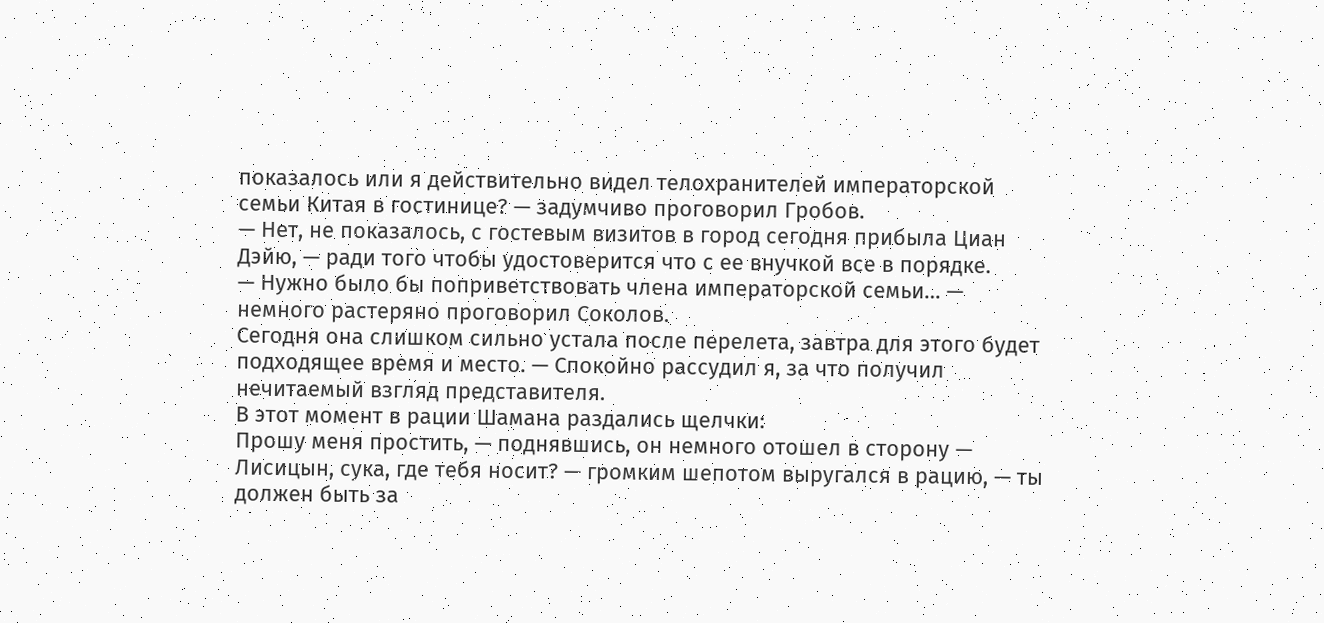показалось или я действительно видел телохранителей императорской семьи Китая в гостинице? — задумчиво проговорил Гробов.
— Нет, не показалось, с гостевым визитов в город сегодня прибыла Циан Дэйю, — ради того чтобы удостоверится что с ее внучкой все в порядке.
— Нужно было бы поприветствовать члена императорской семьи… — немного растеряно проговорил Соколов.
Сегодня она слишком сильно устала после перелета, завтра для этого будет подходящее время и место. — Спокойно рассудил я, за что получил нечитаемый взгляд представителя.
В этот момент в рации Шамана раздались щелчки:
Прошу меня простить, — поднявшись, он немного отошел в сторону — Лисицын, сука, где тебя носит? — громким шепотом выругался в рацию, — ты должен быть за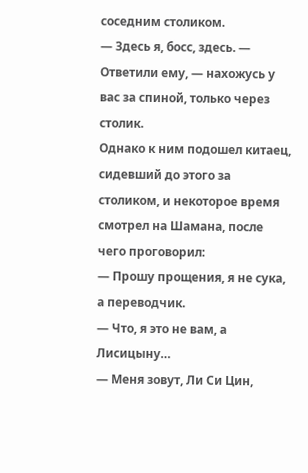соседним столиком.
— Здесь я, босс, здесь. — Ответили ему, — нахожусь у вас за спиной, только через столик.
Однако к ним подошел китаец, сидевший до этого за столиком, и некоторое время смотрел на Шамана, после чего проговорил:
— Прошу прощения, я не сука, а переводчик.
— Что, я это не вам, а Лисицыну…
— Меня зовут, Ли Си Цин,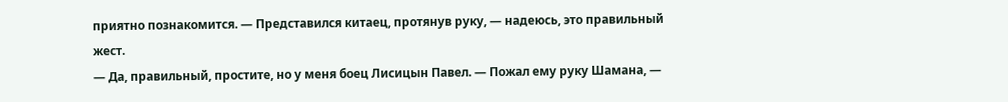приятно познакомится. — Представился китаец, протянув руку, — надеюсь, это правильный жест.
— Да, правильный, простите, но у меня боец Лисицын Павел. — Пожал ему руку Шамана, —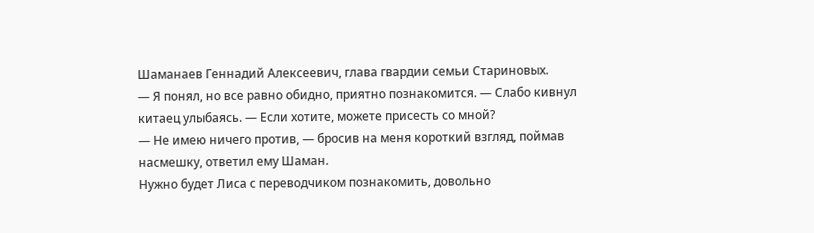Шаманаев Геннадий Алексеевич, глава гвардии семьи Стариновых.
— Я понял, но все равно обидно, приятно познакомится. — Слабо кивнул китаец улыбаясь. — Если хотите, можете присесть со мной?
— Не имею ничего против, — бросив на меня короткий взгляд, поймав насмешку, ответил ему Шаман.
Нужно будет Лиса с переводчиком познакомить, довольно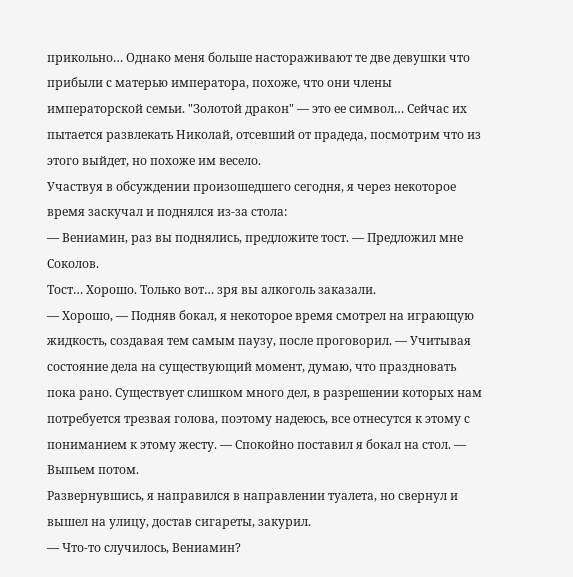прикольно… Однако меня больше настораживают те две девушки что прибыли с матерью императора, похоже, что они члены императорской семьи. "Золотой дракон" — это ее символ… Сейчас их пытается развлекать Николай, отсевший от прадеда, посмотрим что из этого выйдет, но похоже им весело.
Участвуя в обсуждении произошедшего сегодня, я через некоторое время заскучал и поднялся из-за стола:
— Вениамин, раз вы поднялись, предложите тост. — Предложил мне Соколов.
Тост… Хорошо. Только вот… зря вы алкоголь заказали.
— Хорошо, — Подняв бокал, я некоторое время смотрел на играющую жидкость, создавая тем самым паузу, после проговорил. — Учитывая состояние дела на существующий момент, думаю, что праздновать пока рано. Существует слишком много дел, в разрешении которых нам потребуется трезвая голова, поэтому надеюсь, все отнесутся к этому с пониманием к этому жесту. — Спокойно поставил я бокал на стол. — Выпьем потом.
Развернувшись, я направился в направлении туалета, но свернул и вышел на улицу, достав сигареты, закурил.
— Что-то случилось, Вениамин?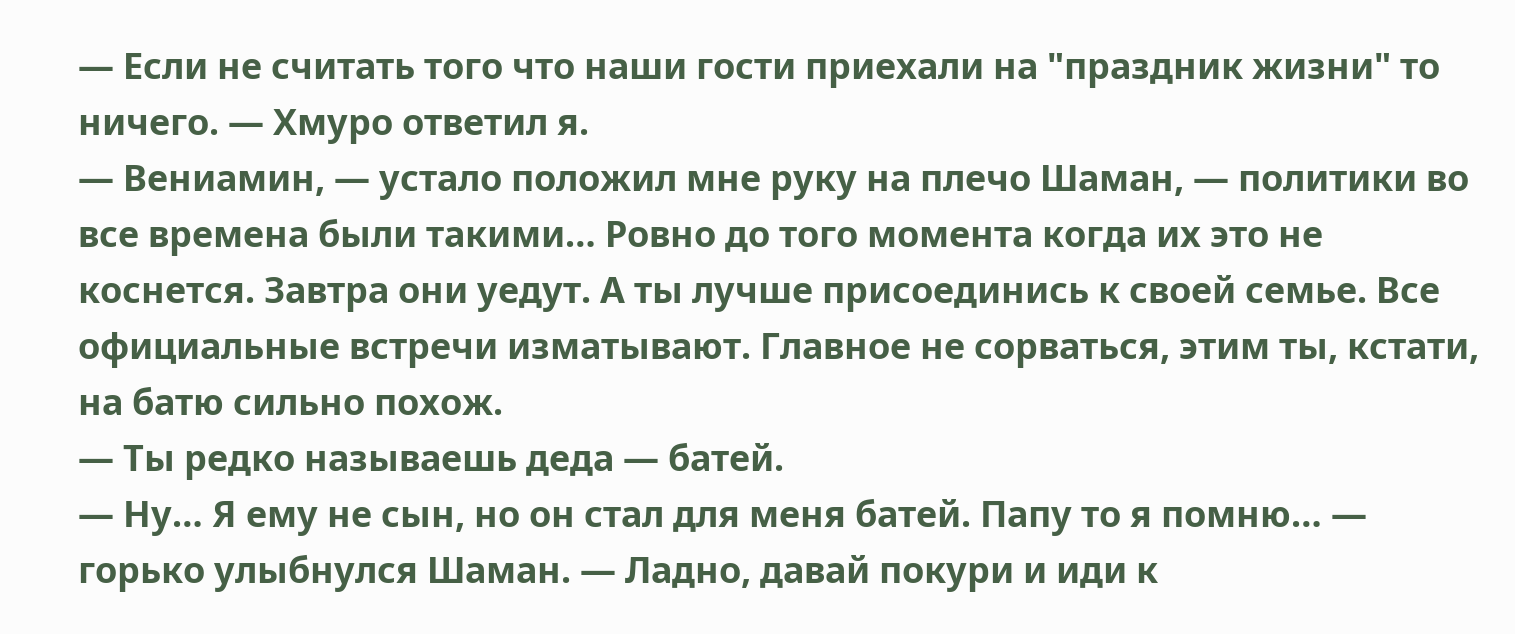— Если не считать того что наши гости приехали на "праздник жизни" то ничего. — Хмуро ответил я.
— Вениамин, — устало положил мне руку на плечо Шаман, — политики во все времена были такими… Ровно до того момента когда их это не коснется. Завтра они уедут. А ты лучше присоединись к своей семье. Все официальные встречи изматывают. Главное не сорваться, этим ты, кстати, на батю сильно похож.
— Ты редко называешь деда — батей.
— Ну… Я ему не сын, но он стал для меня батей. Папу то я помню… — горько улыбнулся Шаман. — Ладно, давай покури и иди к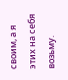своим, а я этих на себя возьму.